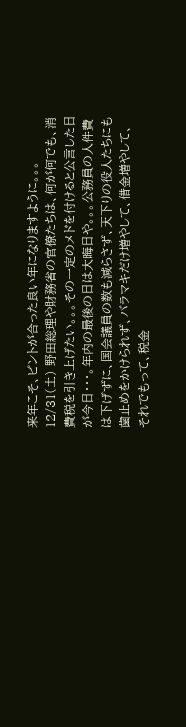来年こそ、ピントが合った良い年になりますように。。。
12/31(土) 野田総理や財務省の官僚たちは、何が何でも、消費税を引き上げたい。。。その一定のメドを付けると公言した日が今日・・・。年内の最後の日は大晦日や。。。公務員の人件費は下げずに、国会議員の数も減らさず、天下りの役人たちにも歯止めをかけられず、バラマキだけ増やして、借金増やして、それでもって、税金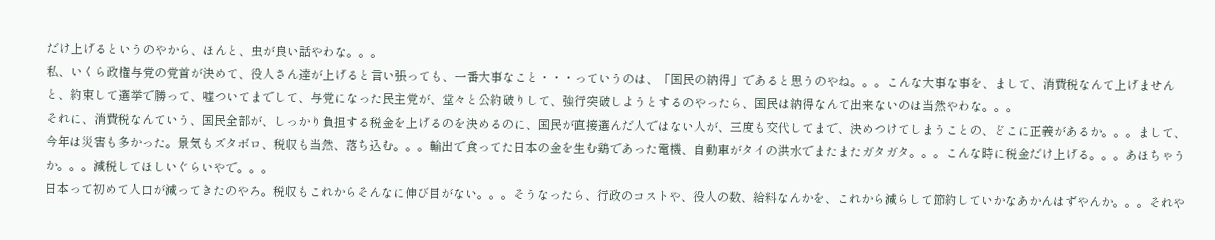だけ上げるというのやから、ほんと、虫が良い話やわな。。。
私、いくら政権与党の党首が決めて、役人さん達が上げると言い張っても、一番大事なこと・・・っていうのは、「国民の納得」であると思うのやね。。。こんな大事な事を、まして、消費税なんて上げませんと、約束して選挙で勝って、嘘ついてまでして、与党になった民主党が、堂々と公約破りして、強行突破しようとするのやったら、国民は納得なんて出来ないのは当然やわな。。。
それに、消費税なんていう、国民全部が、しっかり負担する税金を上げるのを決めるのに、国民が直接選んだ人ではない人が、三度も交代してまで、決めつけてしまうことの、どこに正義があるか。。。まして、今年は災害も多かった。景気もズタボロ、税収も当然、落ち込む。。。輸出で食ってた日本の金を生む鶏であった電機、自動車がタイの洪水でまたまたガタガタ。。。こんな時に税金だけ上げる。。。あほちゃうか。。。減税してほしいぐらいやで。。。
日本って初めて人口が減ってきたのやろ。税収もこれからそんなに伸び目がない。。。そうなったら、行政のコストや、役人の数、給料なんかを、これから減らして節約していかなあかんはずやんか。。。それや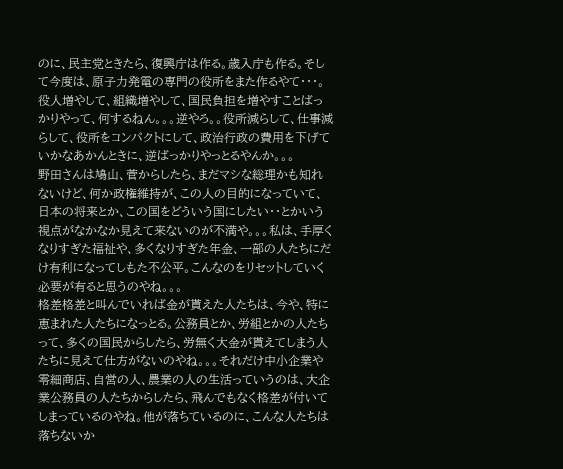のに、民主党ときたら、復興庁は作る。歳入庁も作る。そして今度は、原子力発電の専門の役所をまた作るやて・・・。役人増やして、組織増やして、国民負担を増やすことばっかりやって、何するねん。。。逆やろ。。役所減らして、仕事減らして、役所をコンパクトにして、政治行政の費用を下げていかなあかんときに、逆ばっかりやっとるやんか。。。
野田さんは鳩山、菅からしたら、まだマシな総理かも知れないけど、何か政権維持が、この人の目的になっていて、日本の将来とか、この国をどういう国にしたい・・とかいう視点がなかなか見えて来ないのが不満や。。。私は、手厚くなりすぎた福祉や、多くなりすぎた年金、一部の人たちにだけ有利になってしもた不公平。こんなのをリセットしていく必要が有ると思うのやね。。。
格差格差と叫んでいれば金が貰えた人たちは、今や、特に恵まれた人たちになっとる。公務員とか、労組とかの人たちって、多くの国民からしたら、労無く大金が貰えてしまう人たちに見えて仕方がないのやね。。。それだけ中小企業や零細商店、自営の人、農業の人の生活っていうのは、大企業公務員の人たちからしたら、飛んでもなく格差が付いてしまっているのやね。他が落ちているのに、こんな人たちは落ちないか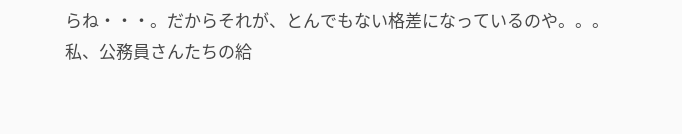らね・・・。だからそれが、とんでもない格差になっているのや。。。
私、公務員さんたちの給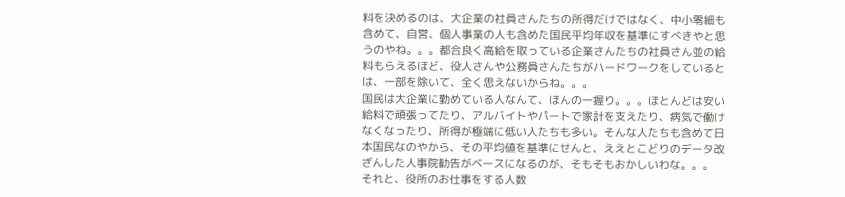料を決めるのは、大企業の社員さんたちの所得だけではなく、中小零細も含めて、自営、個人事業の人も含めた国民平均年収を基準にすべきやと思うのやね。。。都合良く高給を取っている企業さんたちの社員さん並の給料もらえるほど、役人さんや公務員さんたちがハードワークをしているとは、一部を除いて、全く思えないからね。。。
国民は大企業に勤めている人なんて、ほんの一握り。。。ほとんどは安い給料で頑張ってたり、アルバイトやパートで家計を支えたり、病気で働けなくなったり、所得が極端に低い人たちも多い。そんな人たちも含めて日本国民なのやから、その平均値を基準にせんと、ええとこどりのデータ改ざんした人事院勧告がベースになるのが、そもそもおかしいわな。。。
それと、役所のお仕事をする人数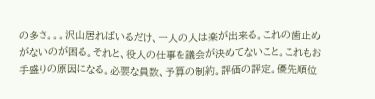の多さ。。。沢山居ればいるだけ、一人の人は楽が出来る。これの歯止めがないのが困る。それと、役人の仕事を議会が決めてないこと。これもお手盛りの原因になる。必要な員数、予算の制約。評価の評定。優先順位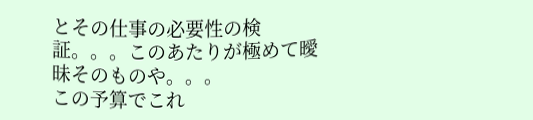とその仕事の必要性の検証。。。このあたりが極めて曖昧そのものや。。。
この予算でこれ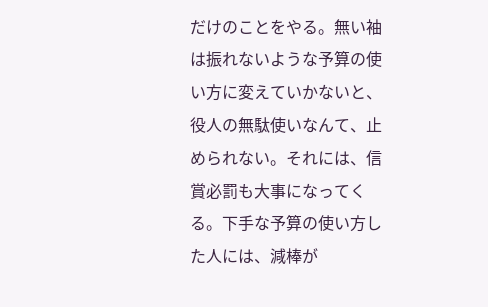だけのことをやる。無い袖は振れないような予算の使い方に変えていかないと、役人の無駄使いなんて、止められない。それには、信賞必罰も大事になってくる。下手な予算の使い方した人には、減棒が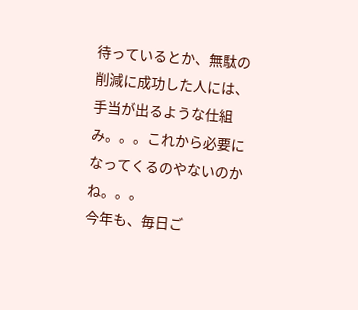待っているとか、無駄の削減に成功した人には、手当が出るような仕組み。。。これから必要になってくるのやないのかね。。。
今年も、毎日ご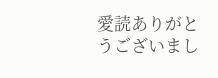愛読ありがとうございまし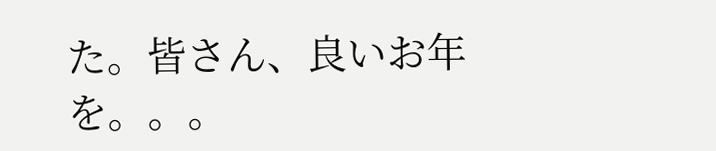た。皆さん、良いお年を。。。